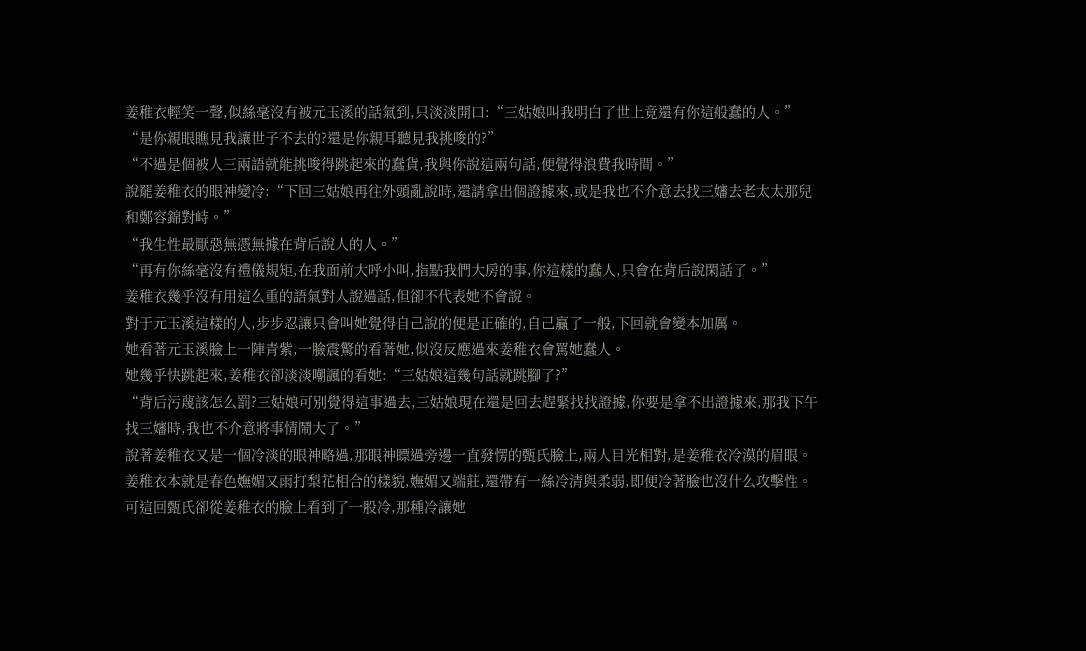姜稚衣輕笑一聲,似絲毫沒有被元玉溪的話氣到,只淡淡開口:“三姑娘叫我明白了世上竟還有你這般蠢的人。”
“是你親眼瞧見我讓世子不去的?還是你親耳聽見我挑唆的?”
“不過是個被人三兩語就能挑唆得跳起來的蠢貨,我與你說這兩句話,便覺得浪費我時間。”
說罷姜稚衣的眼神變冷:“下回三姑娘再往外頭亂說時,還請拿出個證據來,或是我也不介意去找三嬸去老太太那兒和鄭容錦對峙。”
“我生性最厭惡無憑無據在背后說人的人。”
“再有你絲毫沒有禮儀規矩,在我面前大呼小叫,指點我們大房的事,你這樣的蠢人,只會在背后說閑話了。”
姜稚衣幾乎沒有用這么重的語氣對人說過話,但卻不代表她不會說。
對于元玉溪這樣的人,步步忍讓只會叫她覺得自己說的便是正確的,自己贏了一般,下回就會變本加厲。
她看著元玉溪臉上一陣青紫,一臉震驚的看著她,似沒反應過來姜稚衣會罵她蠢人。
她幾乎快跳起來,姜稚衣卻淡淡嘲諷的看她:“三姑娘這幾句話就跳腳了?”
“背后污蔑該怎么罰?三姑娘可別覺得這事過去,三姑娘現在還是回去趕緊找找證據,你要是拿不出證據來,那我下午找三嬸時,我也不介意將事情鬧大了。”
說著姜稚衣又是一個冷淡的眼神略過,那眼神瞟過旁邊一直發愣的甄氏臉上,兩人目光相對,是姜稚衣冷漠的眉眼。
姜稚衣本就是春色嫵媚又雨打梨花相合的樣貌,嫵媚又端莊,還帶有一絲冷清與柔弱,即便冷著臉也沒什么攻擊性。
可這回甄氏卻從姜稚衣的臉上看到了一股冷,那種冷讓她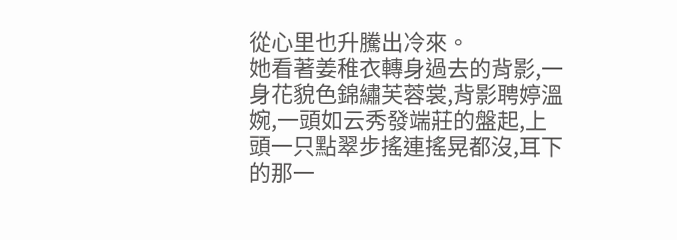從心里也升騰出冷來。
她看著姜稚衣轉身過去的背影,一身花貌色錦繡芙蓉裳,背影聘婷溫婉,一頭如云秀發端莊的盤起,上頭一只點翠步搖連搖晃都沒,耳下的那一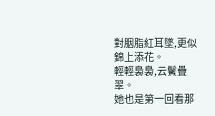對胭脂紅耳墜,更似錦上添花。
輕輕裊裊,云鬢疊翠。
她也是第一回看那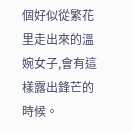個好似從繁花里走出來的溫婉女子,會有這樣露出鋒芒的時候。